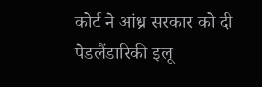कोर्ट ने आंध्र सरकार को दी पेडलैंडारिकी इलू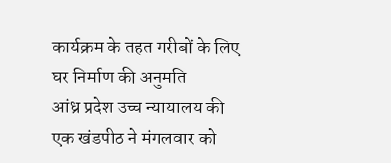कार्यक्रम के तहत गरीबों के लिए घर निर्माण की अनुमति
आंध्र प्रदेश उच्च न्यायालय की एक खंडपीठ ने मंगलवार को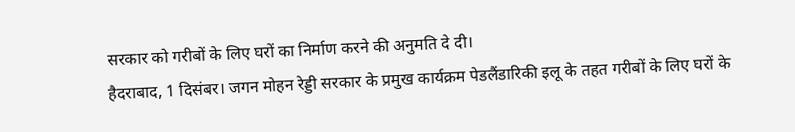सरकार को गरीबों के लिए घरों का निर्माण करने की अनुमति दे दी।
हैदराबाद, 1 दिसंबर। जगन मोहन रेड्डी सरकार के प्रमुख कार्यक्रम पेडलैंडारिकी इलू के तहत गरीबों के लिए घरों के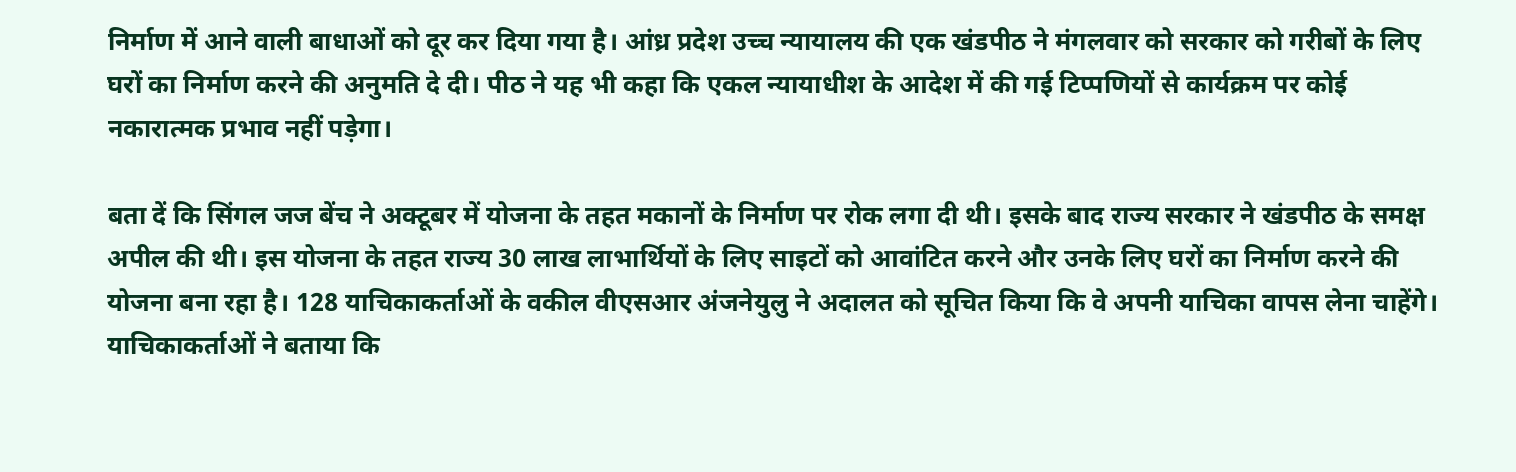निर्माण में आने वाली बाधाओं को दूर कर दिया गया है। आंध्र प्रदेश उच्च न्यायालय की एक खंडपीठ ने मंगलवार को सरकार को गरीबों के लिए घरों का निर्माण करने की अनुमति दे दी। पीठ ने यह भी कहा कि एकल न्यायाधीश के आदेश में की गई टिप्पणियों से कार्यक्रम पर कोई नकारात्मक प्रभाव नहीं पड़ेगा।

बता दें कि सिंगल जज बेंच ने अक्टूबर में योजना के तहत मकानों के निर्माण पर रोक लगा दी थी। इसके बाद राज्य सरकार ने खंडपीठ के समक्ष अपील की थी। इस योजना के तहत राज्य 30 लाख लाभार्थियों के लिए साइटों को आवांटित करने और उनके लिए घरों का निर्माण करने की योजना बना रहा है। 128 याचिकाकर्ताओं के वकील वीएसआर अंजनेयुलु ने अदालत को सूचित किया कि वे अपनी याचिका वापस लेना चाहेंगे। याचिकाकर्ताओं ने बताया कि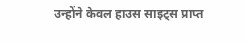उन्होंने केवल हाउस साइट्स प्राप्त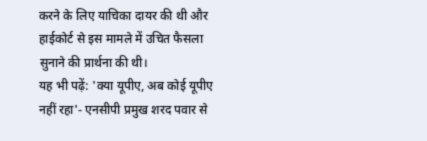करने के लिए याचिका दायर की थी और हाईकोर्ट से इस मामले में उचित फैसला सुनाने की प्रार्थना की थी।
यह भी पढ़ें: 'क्या यूपीए, अब कोई यूपीए नहीं रहा'- एनसीपी प्रमुख शरद पवार से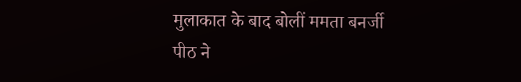मुलाकात के बाद बोलीं ममता बनर्जी
पीठ ने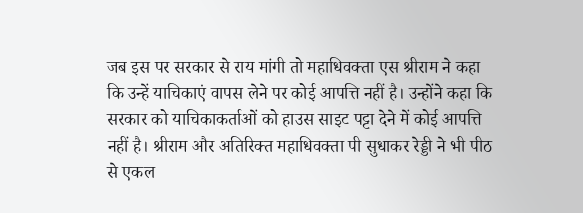जब इस पर सरकार से राय मांगी तो महाधिवक्ता एस श्रीराम ने कहा कि उन्हें याचिकाएं वापस लेने पर कोई आपत्ति नहीं है। उन्होंने कहा कि सरकार को याचिकाकर्ताओं को हाउस साइट पट्टा देने में कोई आपत्ति नहीं है। श्रीराम और अतिरिक्त महाधिवक्ता पी सुधाकर रेड्डी ने भी पीठ से एकल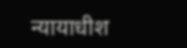न्यायाधीश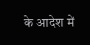के आदेश में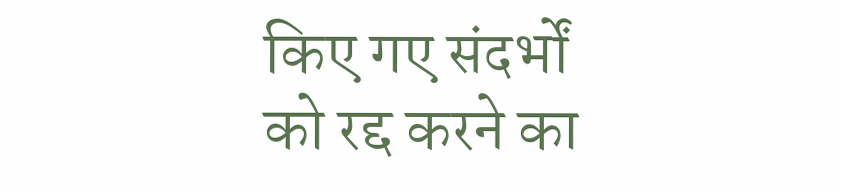किए गए संदर्भों को रद्द करने का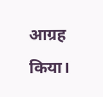आग्रह किया।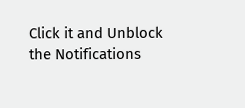Click it and Unblock the Notifications